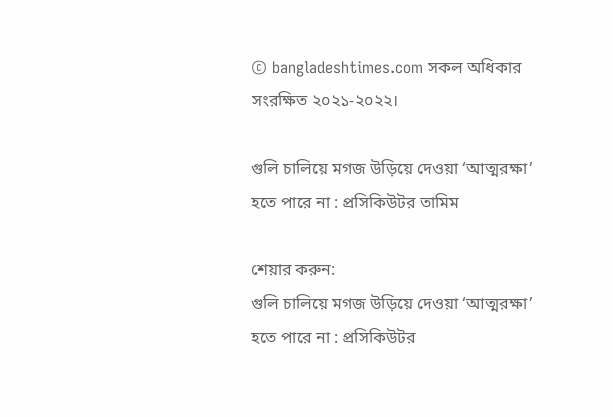© bangladeshtimes.com সকল অধিকার সংরক্ষিত ২০২১-২০২২।

গুলি চালিয়ে মগজ উড়িয়ে দেওয়া ‘আত্মরক্ষা’ হতে পারে না : প্রসিকিউটর তামিম

শেয়ার করুন:
গুলি চালিয়ে মগজ উড়িয়ে দেওয়া ‘আত্মরক্ষা’ হতে পারে না : প্রসিকিউটর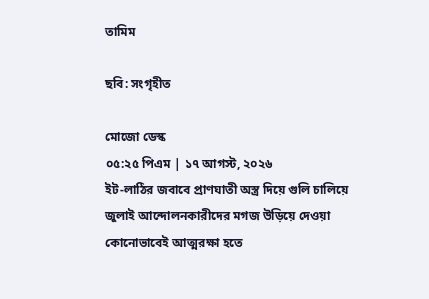তামিম

ছবি: সংগৃহীত

মোজো ডেস্ক
০৫:২৫ পিএম | ১৭ আগস্ট, ২০২৬
ইট-লাঠির জবাবে প্রাণঘাতী অস্ত্র দিয়ে গুলি চালিয়ে জুলাই আন্দোলনকারীদের মগজ উড়িয়ে দেওয়া কোনোভাবেই আত্মরক্ষা হতে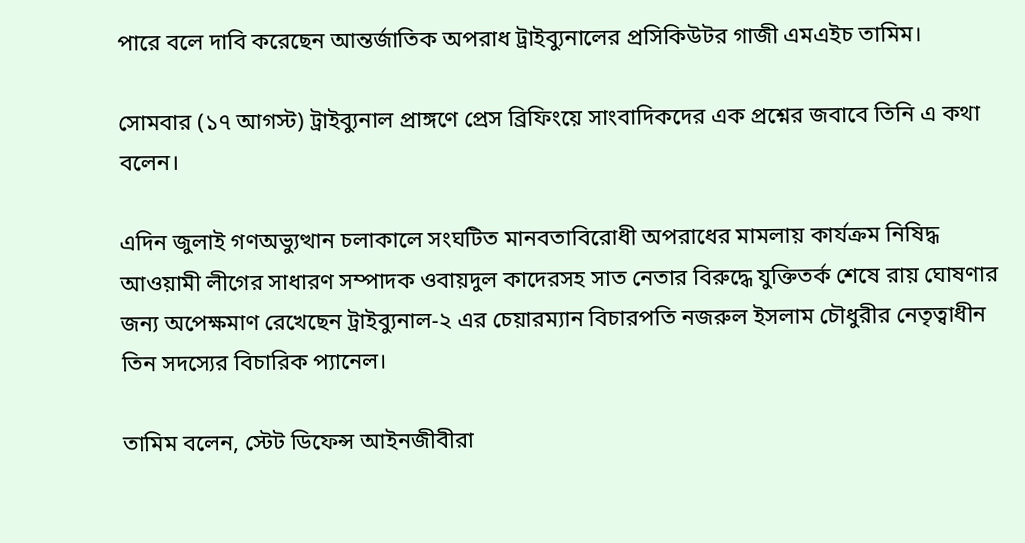পারে বলে দাবি করেছেন আন্তর্জাতিক অপরাধ ট্রাইব্যুনালের প্রসিকিউটর গাজী এমএইচ তামিম।

সোমবার (১৭ আগস্ট) ট্রাইব্যুনাল প্রাঙ্গণে প্রেস ব্রিফিংয়ে সাংবাদিকদের এক প্রশ্নের জবাবে তিনি এ কথা বলেন।

এদিন জুলাই গণঅভ্যুত্থান চলাকালে সংঘটিত মানবতাবিরোধী অপরাধের মামলায় কার্যক্রম নিষিদ্ধ আওয়ামী লীগের সাধারণ সম্পাদক ওবায়দুল কাদেরসহ সাত নেতার বিরুদ্ধে যুক্তিতর্ক শেষে রায় ঘোষণার জন্য অপেক্ষমাণ রেখেছেন ট্রাইব্যুনাল-২ এর চেয়ারম্যান বিচারপতি নজরুল ইসলাম চৌধুরীর নেতৃত্বাধীন তিন সদস্যের বিচারিক প্যানেল।

তামিম বলেন, স্টেট ডিফেন্স আইনজীবীরা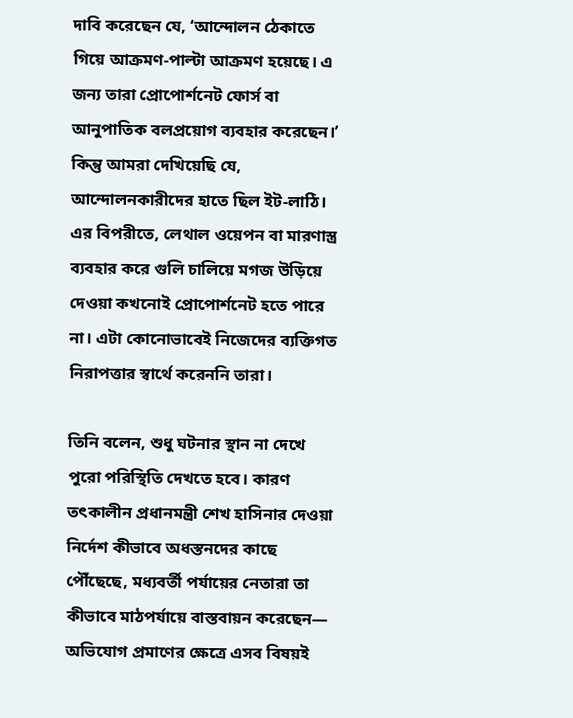দাবি করেছেন যে, ‘আন্দোলন ঠেকাতে গিয়ে আক্রমণ-পাল্টা আক্রমণ হয়েছে। এ জন্য তারা প্রোপোর্শনেট ফোর্স বা আনুপাতিক বলপ্রয়োগ ব্যবহার করেছেন।’ কিন্তু আমরা দেখিয়েছি যে, আন্দোলনকারীদের হাতে ছিল ইট-লাঠি। এর বিপরীতে, লেথাল ওয়েপন বা মারণাস্ত্র ব্যবহার করে গুলি চালিয়ে মগজ উড়িয়ে দেওয়া কখনোই প্রোপোর্শনেট হতে পারে না। এটা কোনোভাবেই নিজেদের ব্যক্তিগত নিরাপত্তার স্বার্থে করেননি তারা।

তিনি বলেন, শুধু ঘটনার স্থান না দেখে পুরো পরিস্থিতি দেখতে হবে। কারণ তৎকালীন প্রধানমন্ত্রী শেখ হাসিনার দেওয়া নির্দেশ কীভাবে অধস্তনদের কাছে পৌঁছেছে, মধ্যবর্তী পর্যায়ের নেতারা তা কীভাবে মাঠপর্যায়ে বাস্তবায়ন করেছেন— অভিযোগ প্রমাণের ক্ষেত্রে এসব বিষয়ই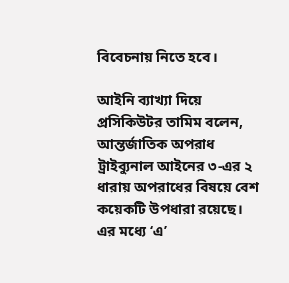বিবেচনায় নিতে হবে।

আইনি ব্যাখ্যা দিয়ে প্রসিকিউটর তামিম বলেন, আন্তর্জাতিক অপরাধ ট্রাইব্যুনাল আইনের ৩-এর ২ ধারায় অপরাধের বিষয়ে বেশ কয়েকটি উপধারা রয়েছে। এর মধ্যে ‘এ’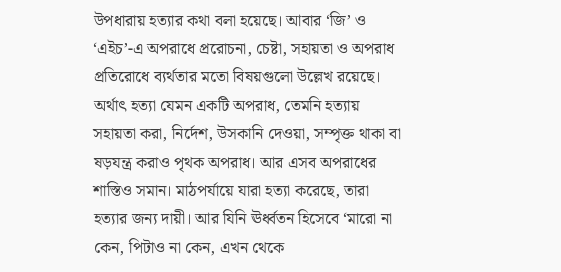উপধারায় হত্যার কথা বলা হয়েছে। আবার ‘জি’ ও ‘এইচ’-এ অপরাধে প্ররোচনা, চেষ্টা, সহায়তা ও অপরাধ প্রতিরোধে ব্যর্থতার মতো বিষয়গুলো উল্লেখ রয়েছে। অর্থাৎ হত্যা যেমন একটি অপরাধ, তেমনি হত্যায় সহায়তা করা, নির্দেশ, উসকানি দেওয়া, সম্পৃক্ত থাকা বা ষড়যন্ত্র করাও পৃথক অপরাধ। আর এসব অপরাধের শাস্তিও সমান। মাঠপর্যায়ে যারা হত্যা করেছে, তারা হত্যার জন্য দায়ী। আর যিনি ঊর্ধ্বতন হিসেবে ‘মারো না কেন, পিটাও না কেন, এখন থেকে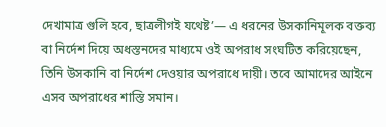দেখামাত্র গুলি হবে, ছাত্রলীগই যথেষ্ট’— এ ধরনের উসকানিমূলক বক্তব্য বা নির্দেশ দিয়ে অধস্তনদের মাধ্যমে ওই অপরাধ সংঘটিত করিয়েছেন, তিনি উসকানি বা নির্দেশ দেওয়ার অপরাধে দায়ী। তবে আমাদের আইনে এসব অপরাধের শাস্তি সমান।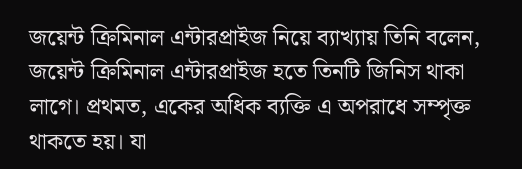জয়েন্ট ক্রিমিনাল এন্টারপ্রাইজ নিয়ে ব্যাখ্যায় তিনি বলেন, জয়েন্ট ক্রিমিনাল এন্টারপ্রাইজ হতে তিনটি জিনিস থাকা লাগে। প্রথমত, একের অধিক ব্যক্তি এ অপরাধে সম্পৃক্ত থাকতে হয়। যা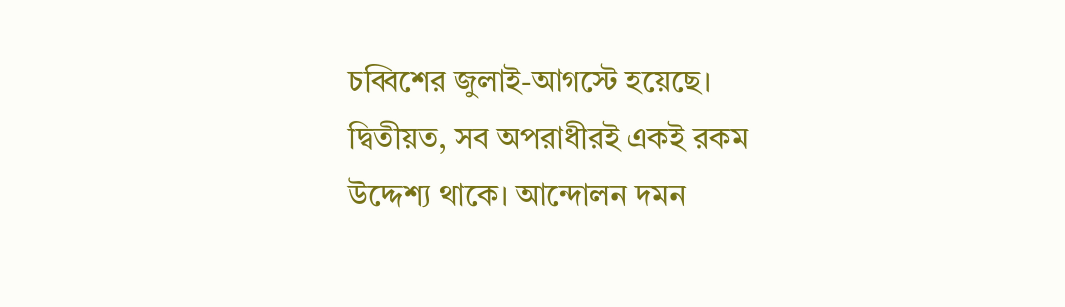চব্বিশের জুলাই-আগস্টে হয়েছে। দ্বিতীয়ত, সব অপরাধীরই একই রকম উদ্দেশ্য থাকে। আন্দোলন দমন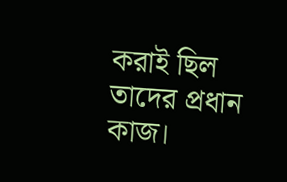করাই ছিল তাদের প্রধান কাজ।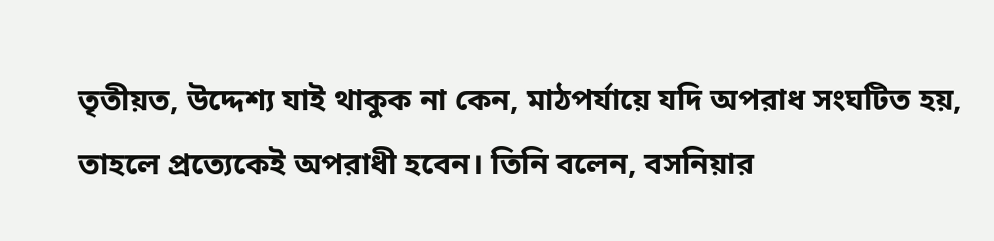তৃতীয়ত, উদ্দেশ্য যাই থাকুক না কেন, মাঠপর্যায়ে যদি অপরাধ সংঘটিত হয়, তাহলে প্রত্যেকেই অপরাধী হবেন। তিনি বলেন, বসনিয়ার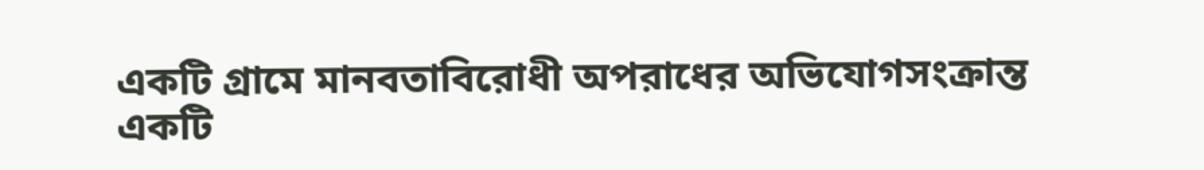একটি গ্রামে মানবতাবিরোধী অপরাধের অভিযোগসংক্রান্ত একটি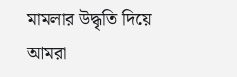মামলার উদ্ধৃতি দিয়ে আমরা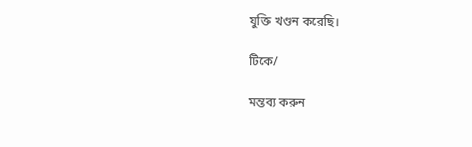যুক্তি খণ্ডন করেছি।

টিকে/

মন্তব্য করুন